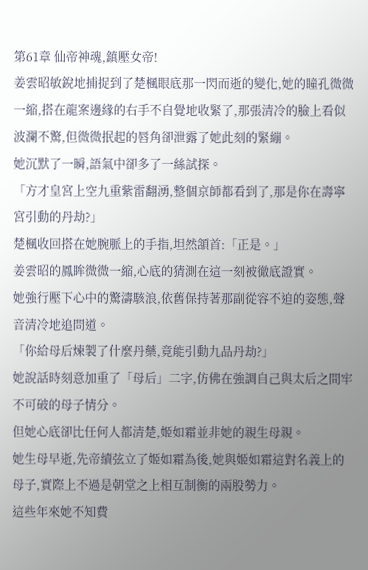第61章 仙帝神魂,鎮壓女帝!
姜雲昭敏銳地捕捉到了楚楓眼底那一閃而逝的變化,她的瞳孔微微一縮,搭在龍案邊緣的右手不自覺地收緊了,那張清冷的臉上看似波瀾不驚,但微微抿起的唇角卻泄露了她此刻的緊繃。
她沉默了一瞬,語氣中卻多了一絲試探。
「方才皇宮上空九重紫雷翻湧,整個京師都看到了,那是你在壽寧宮引動的丹劫?」
楚楓收回搭在她腕脈上的手指,坦然頷首:「正是。」
姜雲昭的鳳眸微微一縮,心底的猜測在這一刻被徹底證實。
她強行壓下心中的驚濤駭浪,依舊保持著那副從容不迫的姿態,聲音清冷地追問道。
「你給母后煉製了什麼丹藥,竟能引動九品丹劫?」
她說話時刻意加重了「母后」二字,仿佛在強調自己與太后之間牢不可破的母子情分。
但她心底卻比任何人都清楚,姬如霜並非她的親生母親。
她生母早逝,先帝續弦立了姬如霜為後,她與姬如霜這對名義上的母子,實際上不過是朝堂之上相互制衡的兩股勢力。
這些年來她不知費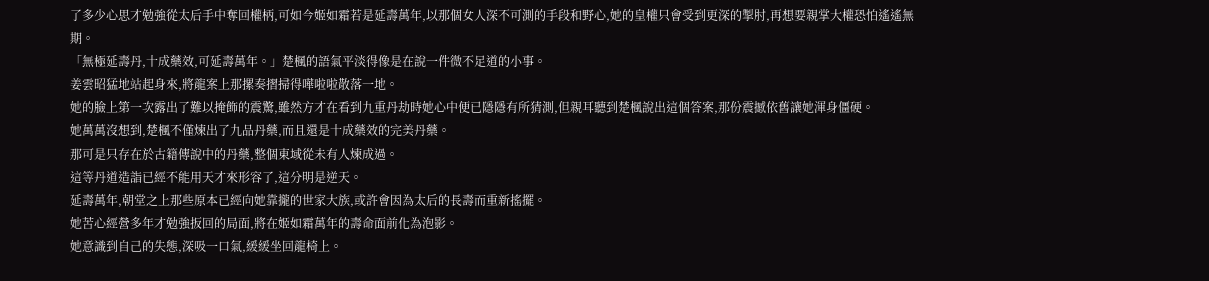了多少心思才勉強從太后手中奪回權柄,可如今姬如霜若是延壽萬年,以那個女人深不可測的手段和野心,她的皇權只會受到更深的掣肘,再想要親掌大權恐怕遙遙無期。
「無極延壽丹,十成藥效,可延壽萬年。」楚楓的語氣平淡得像是在說一件微不足道的小事。
姜雲昭猛地站起身來,將龍案上那摞奏摺掃得嘩啦啦散落一地。
她的臉上第一次露出了難以掩飾的震驚,雖然方才在看到九重丹劫時她心中便已隱隱有所猜測,但親耳聽到楚楓說出這個答案,那份震撼依舊讓她渾身僵硬。
她萬萬沒想到,楚楓不僅煉出了九品丹藥,而且還是十成藥效的完美丹藥。
那可是只存在於古籍傳說中的丹藥,整個東域從未有人煉成過。
這等丹道造詣已經不能用天才來形容了,這分明是逆天。
延壽萬年,朝堂之上那些原本已經向她靠攏的世家大族,或許會因為太后的長壽而重新搖擺。
她苦心經營多年才勉強扳回的局面,將在姬如霜萬年的壽命面前化為泡影。
她意識到自己的失態,深吸一口氣,緩緩坐回龍椅上。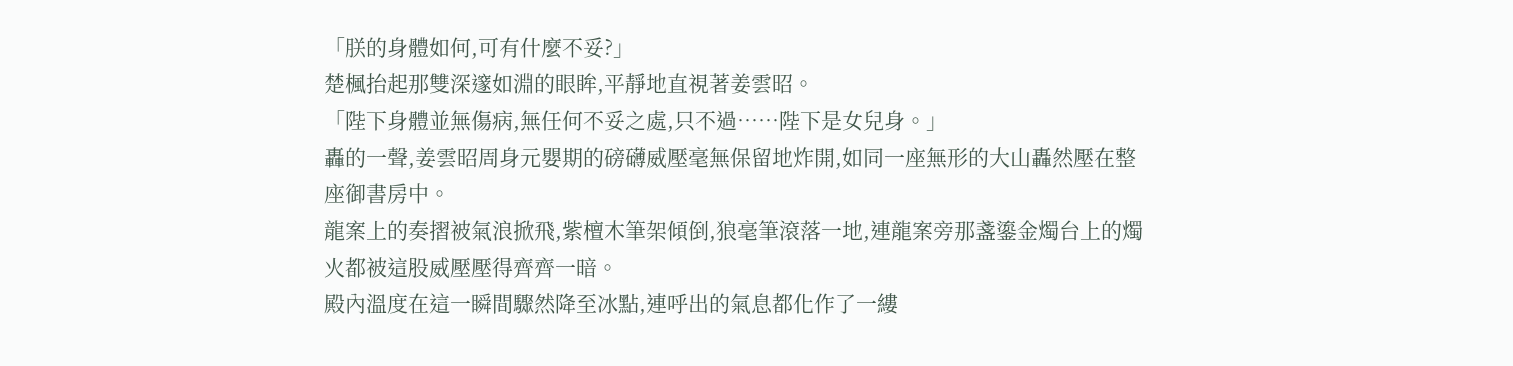「朕的身體如何,可有什麼不妥?」
楚楓抬起那雙深邃如淵的眼眸,平靜地直視著姜雲昭。
「陛下身體並無傷病,無任何不妥之處,只不過……陛下是女兒身。」
轟的一聲,姜雲昭周身元嬰期的磅礴威壓毫無保留地炸開,如同一座無形的大山轟然壓在整座御書房中。
龍案上的奏摺被氣浪掀飛,紫檀木筆架傾倒,狼毫筆滾落一地,連龍案旁那盞鎏金燭台上的燭火都被這股威壓壓得齊齊一暗。
殿內溫度在這一瞬間驟然降至冰點,連呼出的氣息都化作了一縷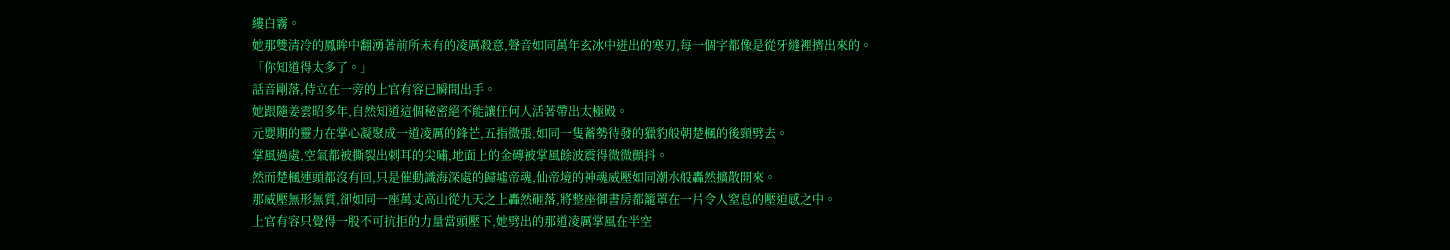縷白霧。
她那雙清冷的鳳眸中翻湧著前所未有的凌厲殺意,聲音如同萬年玄冰中迸出的寒刃,每一個字都像是從牙縫裡擠出來的。
「你知道得太多了。」
話音剛落,侍立在一旁的上官有容已瞬間出手。
她跟隨姜雲昭多年,自然知道這個秘密絕不能讓任何人活著帶出太極殿。
元嬰期的靈力在掌心凝聚成一道凌厲的鋒芒,五指微張,如同一隻蓄勢待發的獵豹般朝楚楓的後頸劈去。
掌風過處,空氣都被撕裂出刺耳的尖嘯,地面上的金磚被掌風餘波震得微微顫抖。
然而楚楓連頭都沒有回,只是催動識海深處的歸墟帝魂,仙帝境的神魂威壓如同潮水般轟然擴散開來。
那威壓無形無質,卻如同一座萬丈高山從九天之上轟然砸落,將整座御書房都籠罩在一片令人窒息的壓迫感之中。
上官有容只覺得一股不可抗拒的力量當頭壓下,她劈出的那道凌厲掌風在半空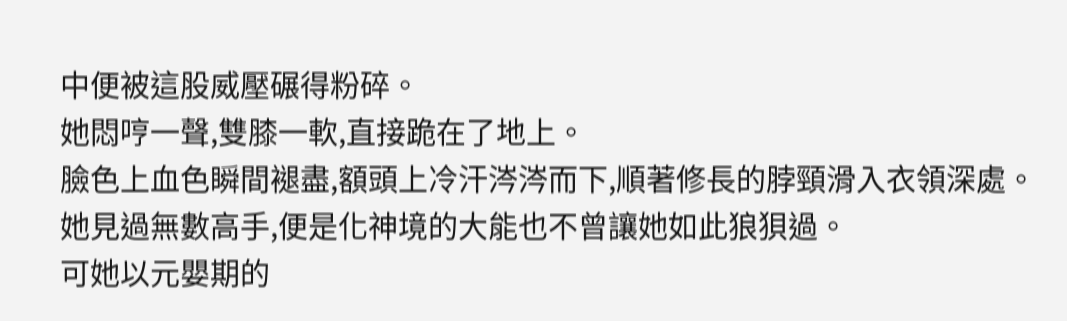中便被這股威壓碾得粉碎。
她悶哼一聲,雙膝一軟,直接跪在了地上。
臉色上血色瞬間褪盡,額頭上冷汗涔涔而下,順著修長的脖頸滑入衣領深處。
她見過無數高手,便是化神境的大能也不曾讓她如此狼狽過。
可她以元嬰期的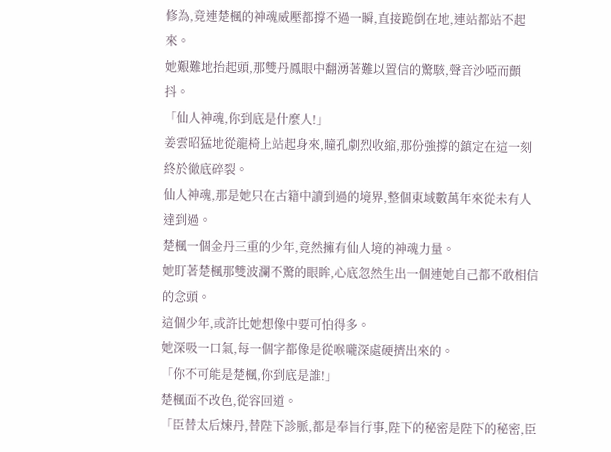修為,竟連楚楓的神魂威壓都撐不過一瞬,直接跪倒在地,連站都站不起來。
她艱難地抬起頭,那雙丹鳳眼中翻湧著難以置信的驚駭,聲音沙啞而顫抖。
「仙人神魂,你到底是什麼人!」
姜雲昭猛地從龍椅上站起身來,瞳孔劇烈收縮,那份強撐的鎮定在這一刻終於徹底碎裂。
仙人神魂,那是她只在古籍中讀到過的境界,整個東域數萬年來從未有人達到過。
楚楓一個金丹三重的少年,竟然擁有仙人境的神魂力量。
她盯著楚楓那雙波瀾不驚的眼眸,心底忽然生出一個連她自己都不敢相信的念頭。
這個少年,或許比她想像中要可怕得多。
她深吸一口氣,每一個字都像是從喉嚨深處硬擠出來的。
「你不可能是楚楓,你到底是誰!」
楚楓面不改色,從容回道。
「臣替太后煉丹,替陛下診脈,都是奉旨行事,陛下的秘密是陛下的秘密,臣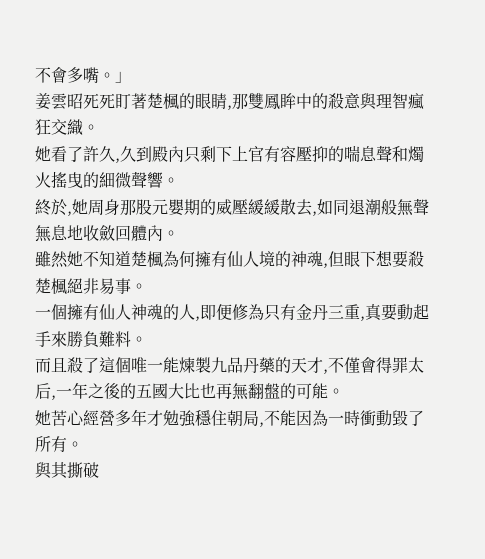不會多嘴。」
姜雲昭死死盯著楚楓的眼睛,那雙鳳眸中的殺意與理智瘋狂交織。
她看了許久,久到殿內只剩下上官有容壓抑的喘息聲和燭火搖曳的細微聲響。
終於,她周身那股元嬰期的威壓緩緩散去,如同退潮般無聲無息地收斂回體內。
雖然她不知道楚楓為何擁有仙人境的神魂,但眼下想要殺楚楓絕非易事。
一個擁有仙人神魂的人,即便修為只有金丹三重,真要動起手來勝負難料。
而且殺了這個唯一能煉製九品丹藥的天才,不僅會得罪太后,一年之後的五國大比也再無翻盤的可能。
她苦心經營多年才勉強穩住朝局,不能因為一時衝動毀了所有。
與其撕破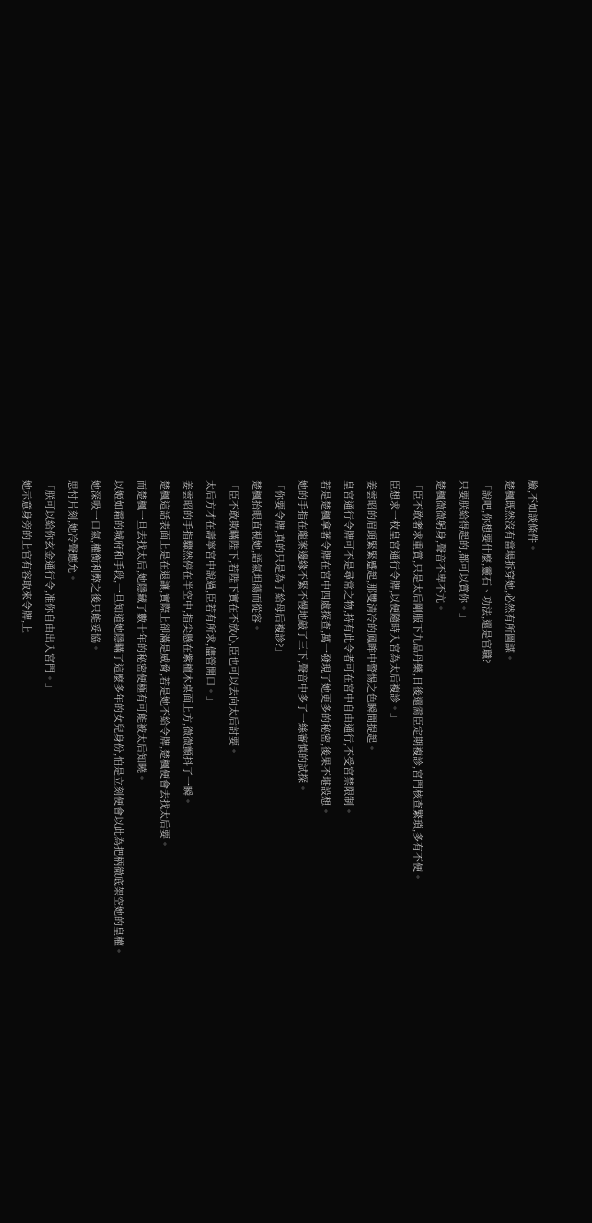臉,不如談條件。
楚楓既然沒有當場拆穿她,必然有所圖謀。
「說吧,你想要什麼,靈石、功法,還是官職?
只要朕給得起的,都可以賞你。」
楚楓微微躬身,聲音不卑不亢。
「臣不敢奢求重賞,只是太后剛服下九品丹藥,日後還需臣定期複診,宮門核查繁瑣,多有不便。
臣想求一枚皇宮通行令牌,以便隨時入宮為太后複診。」
姜雲昭的眉頭緊緊蹙起,那雙清冷的鳳眸中警惕之色瞬間提起。
皇宮通行令牌可不是尋常之物,持有此令者可在宮中自由通行,不受宮禁限制。
若是楚楓拿著令牌在宮中四處探查,萬一發現了她更多的秘密,後果不堪設想。
她的手指在龍案邊緣不緊不慢地敲了三下,聲音中多了一絲審慎的試探。
「你要令牌,真的只是為了給母后複診?」
楚楓抬眼直視她,語氣坦蕩而從容。
「臣不敢欺瞞陛下,若陛下實在不放心,臣也可以去向太后討要。
太后方才在壽寧宮中說過,臣若有所求,儘管開口。」
姜雲昭的手指驟然停在半空中,指尖懸在紫檀木桌面上方,微微顫抖了一瞬。
楚楓這話表面上是在退讓,實際上卻滿是威脅,若是她不給令牌,楚楓便會去找太后要。
而楚楓一旦去找太后,她隱藏了數十年的秘密便極有可能被太后知曉。
以姬如霜的城府和手段,一旦知道她隱瞞了這麼多年的女兒身份,怕是立刻便會以此為把柄徹底架空她的皇權。
她深吸一口氣,權衡利弊之後只能妥協。
思忖片刻,她冷聲應允。
「朕可以給你玄金通行令,准你自由出入宮門。」
她示意身旁的上官有容取來令牌,上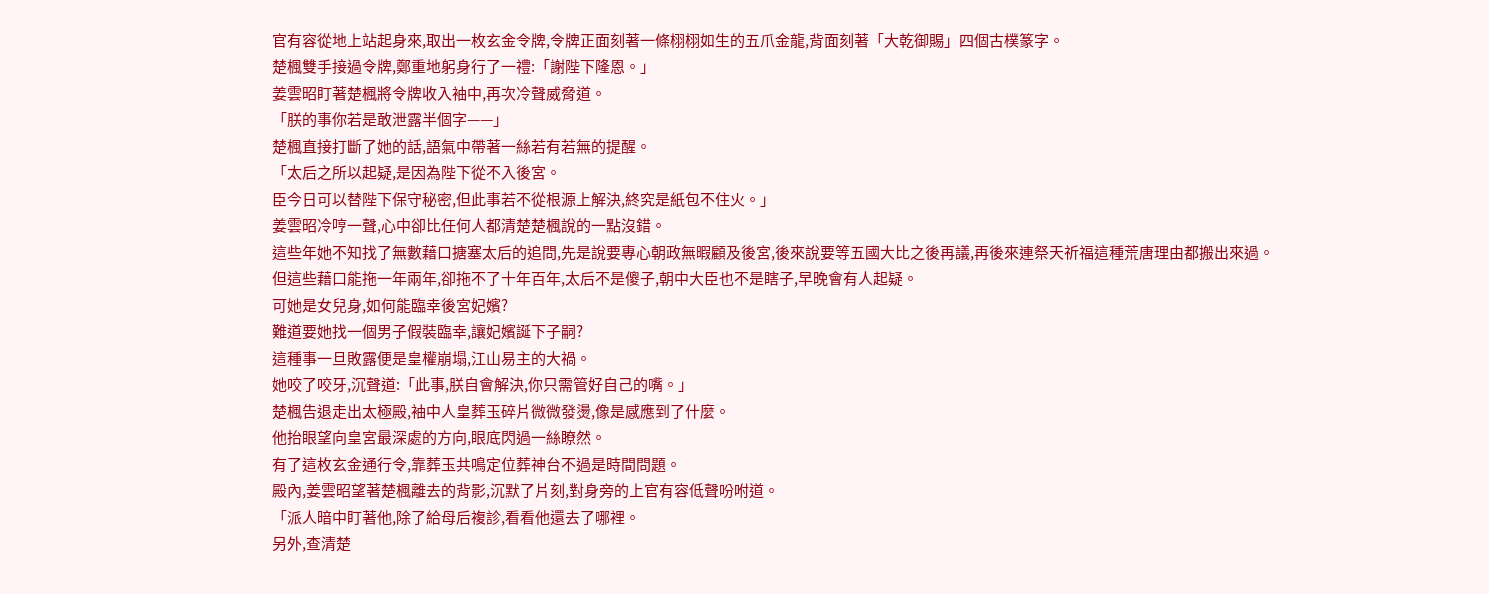官有容從地上站起身來,取出一枚玄金令牌,令牌正面刻著一條栩栩如生的五爪金龍,背面刻著「大乾御賜」四個古樸篆字。
楚楓雙手接過令牌,鄭重地躬身行了一禮:「謝陛下隆恩。」
姜雲昭盯著楚楓將令牌收入袖中,再次冷聲威脅道。
「朕的事你若是敢泄露半個字——」
楚楓直接打斷了她的話,語氣中帶著一絲若有若無的提醒。
「太后之所以起疑,是因為陛下從不入後宮。
臣今日可以替陛下保守秘密,但此事若不從根源上解決,終究是紙包不住火。」
姜雲昭冷哼一聲,心中卻比任何人都清楚楚楓說的一點沒錯。
這些年她不知找了無數藉口搪塞太后的追問,先是說要專心朝政無暇顧及後宮,後來說要等五國大比之後再議,再後來連祭天祈福這種荒唐理由都搬出來過。
但這些藉口能拖一年兩年,卻拖不了十年百年,太后不是傻子,朝中大臣也不是瞎子,早晚會有人起疑。
可她是女兒身,如何能臨幸後宮妃嬪?
難道要她找一個男子假裝臨幸,讓妃嬪誕下子嗣?
這種事一旦敗露便是皇權崩塌,江山易主的大禍。
她咬了咬牙,沉聲道:「此事,朕自會解決,你只需管好自己的嘴。」
楚楓告退走出太極殿,袖中人皇葬玉碎片微微發燙,像是感應到了什麼。
他抬眼望向皇宮最深處的方向,眼底閃過一絲瞭然。
有了這枚玄金通行令,靠葬玉共鳴定位葬神台不過是時間問題。
殿內,姜雲昭望著楚楓離去的背影,沉默了片刻,對身旁的上官有容低聲吩咐道。
「派人暗中盯著他,除了給母后複診,看看他還去了哪裡。
另外,查清楚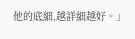他的底細,越詳細越好。」